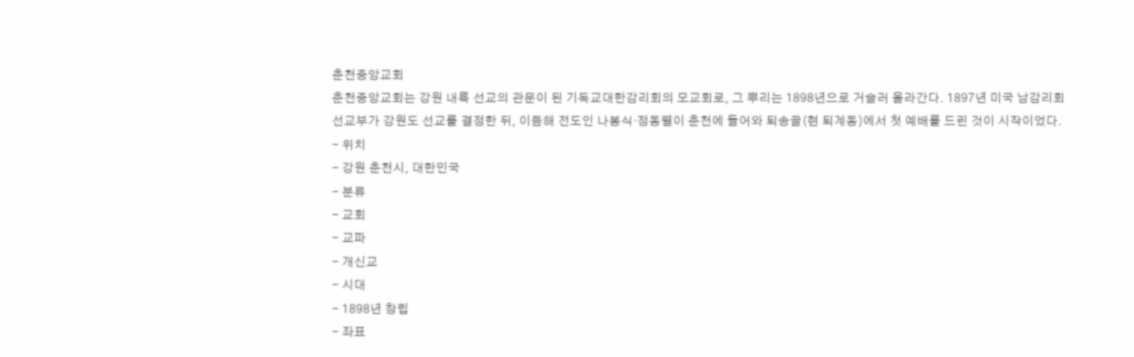춘천중앙교회
춘천중앙교회는 강원 내륙 선교의 관문이 된 기독교대한감리회의 모교회로, 그 뿌리는 1898년으로 거슬러 올라간다. 1897년 미국 남감리회 선교부가 강원도 선교를 결정한 뒤, 이듬해 전도인 나봉식·정동렬이 춘천에 들어와 퇴송골(현 퇴계동)에서 첫 예배를 드린 것이 시작이었다.
- 위치
- 강원 춘천시, 대한민국
- 분류
- 교회
- 교파
- 개신교
- 시대
- 1898년 창립
- 좌표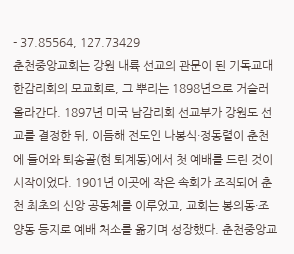- 37.85564, 127.73429
춘천중앙교회는 강원 내륙 선교의 관문이 된 기독교대한감리회의 모교회로, 그 뿌리는 1898년으로 거슬러 올라간다. 1897년 미국 남감리회 선교부가 강원도 선교를 결정한 뒤, 이듬해 전도인 나봉식·정동렬이 춘천에 들어와 퇴송골(현 퇴계동)에서 첫 예배를 드린 것이 시작이었다. 1901년 이곳에 작은 속회가 조직되어 춘천 최초의 신앙 공동체를 이루었고, 교회는 봉의동·조양동 등지로 예배 처소를 옮기며 성장했다. 춘천중앙교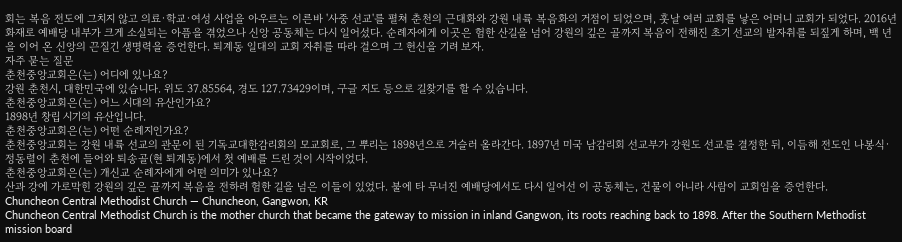회는 복음 전도에 그치지 않고 의료·학교·여성 사업을 아우르는 이른바 '사중 선교'를 펼쳐 춘천의 근대화와 강원 내륙 복음화의 거점이 되었으며, 훗날 여러 교회를 낳은 어머니 교회가 되었다. 2016년 화재로 예배당 내부가 크게 소실되는 아픔을 겪었으나 신앙 공동체는 다시 일어섰다. 순례자에게 이곳은 험한 산길을 넘어 강원의 깊은 골까지 복음이 전해진 초기 선교의 발자취를 되짚게 하며, 백 년을 이어 온 신앙의 끈질긴 생명력을 증언한다. 퇴계동 일대의 교회 자취를 따라 걸으며 그 헌신을 기려 보자.
자주 묻는 질문
춘천중앙교회은(는) 어디에 있나요?
강원 춘천시, 대한민국에 있습니다. 위도 37.85564, 경도 127.73429이며, 구글 지도 등으로 길찾기를 할 수 있습니다.
춘천중앙교회은(는) 어느 시대의 유산인가요?
1898년 창립 시기의 유산입니다.
춘천중앙교회은(는) 어떤 순례지인가요?
춘천중앙교회는 강원 내륙 선교의 관문이 된 기독교대한감리회의 모교회로, 그 뿌리는 1898년으로 거슬러 올라간다. 1897년 미국 남감리회 선교부가 강원도 선교를 결정한 뒤, 이듬해 전도인 나봉식·정동렬이 춘천에 들어와 퇴송골(현 퇴계동)에서 첫 예배를 드린 것이 시작이었다.
춘천중앙교회은(는) 개신교 순례자에게 어떤 의미가 있나요?
산과 강에 가로막힌 강원의 깊은 골까지 복음을 전하려 험한 길을 넘은 이들이 있었다. 불에 타 무너진 예배당에서도 다시 일어선 이 공동체는, 건물이 아니라 사람이 교회임을 증언한다.
Chuncheon Central Methodist Church — Chuncheon, Gangwon, KR
Chuncheon Central Methodist Church is the mother church that became the gateway to mission in inland Gangwon, its roots reaching back to 1898. After the Southern Methodist mission board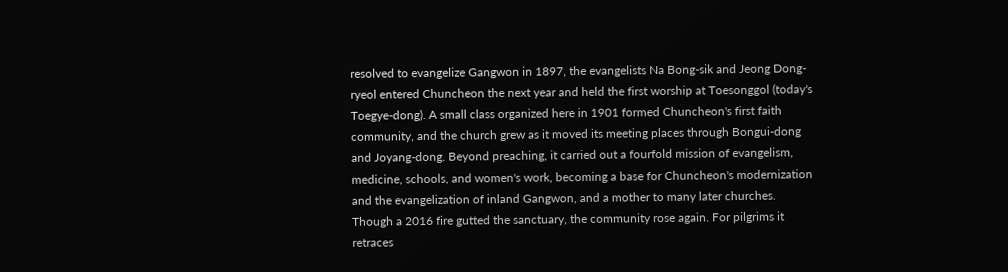resolved to evangelize Gangwon in 1897, the evangelists Na Bong-sik and Jeong Dong-ryeol entered Chuncheon the next year and held the first worship at Toesonggol (today's Toegye-dong). A small class organized here in 1901 formed Chuncheon's first faith community, and the church grew as it moved its meeting places through Bongui-dong and Joyang-dong. Beyond preaching, it carried out a fourfold mission of evangelism, medicine, schools, and women's work, becoming a base for Chuncheon's modernization and the evangelization of inland Gangwon, and a mother to many later churches. Though a 2016 fire gutted the sanctuary, the community rose again. For pilgrims it retraces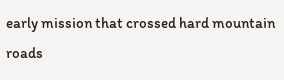early mission that crossed hard mountain roads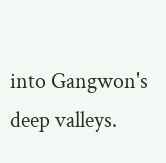into Gangwon's deep valleys.